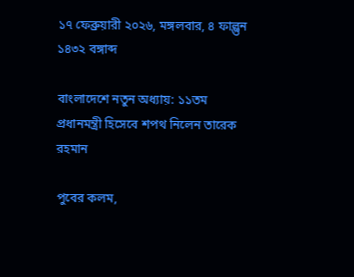১৭ ফেব্রুয়ারী ২০২৬, মঙ্গলবার, ৪ ফাল্গুন ১৪৩২ বঙ্গাব্দ

বাংলাদেশে নতুন অধ্যায়: ১১তম প্রধানমন্ত্রী হিসেবে শপথ নিলেন তারেক রহমান

পুবের কলম,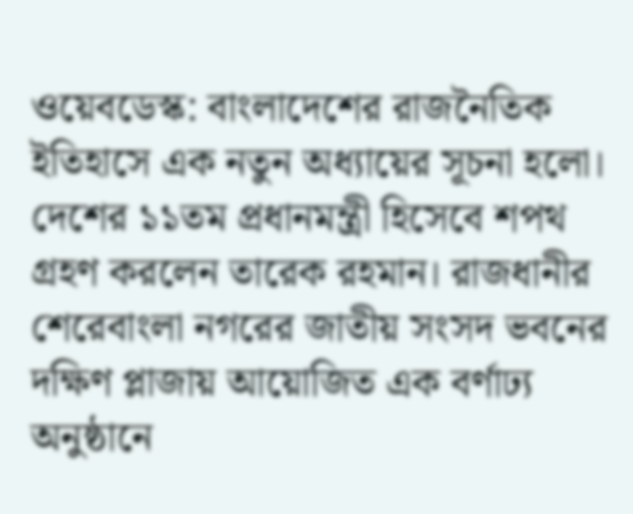ওয়েবডেস্ক: বাংলাদেশের রাজনৈতিক ইতিহাসে এক নতুন অধ্যায়ের সূচনা হলো। দেশের ১১তম প্রধানমন্ত্রী হিসেবে শপথ গ্রহণ করলেন তারেক রহমান। রাজধানীর শেরেবাংলা নগরের জাতীয় সংসদ ভবনের দক্ষিণ প্লাজায় আয়োজিত এক বর্ণাঢ্য অনুষ্ঠানে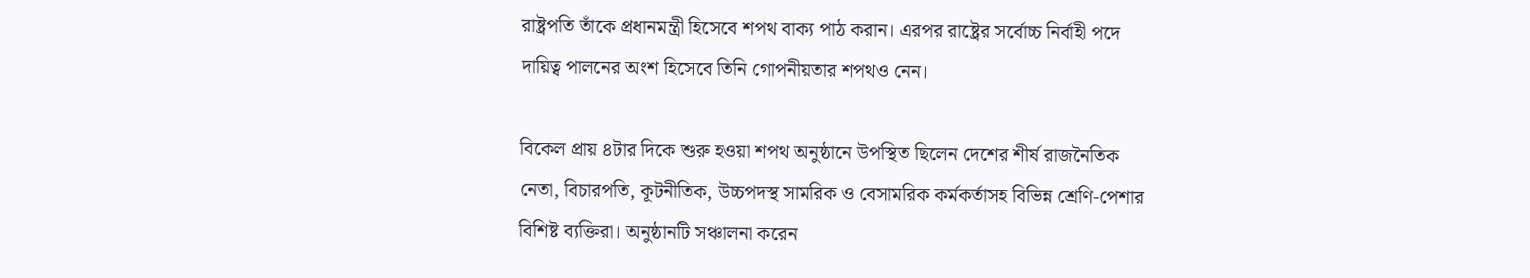রাষ্ট্রপতি তাঁকে প্রধানমন্ত্রী হিসেবে শপথ বাক্য পাঠ করান। এরপর রাষ্ট্রের সর্বোচ্চ নির্বাহী পদে দায়িত্ব পালনের অংশ হিসেবে তিনি গোপনীয়তার শপথও নেন।

বিকেল প্রায় ৪টার দিকে শুরু হওয়া শপথ অনুষ্ঠানে উপস্থিত ছিলেন দেশের শীর্ষ রাজনৈতিক নেতা, বিচারপতি, কূটনীতিক, উচ্চপদস্থ সামরিক ও বেসামরিক কর্মকর্তাসহ বিভিন্ন শ্রেণি-পেশার বিশিষ্ট ব্যক্তিরা। অনুষ্ঠানটি সঞ্চালনা করেন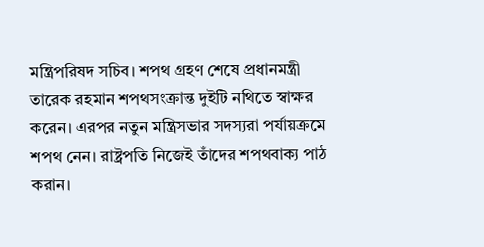মন্ত্রিপরিষদ সচিব। শপথ গ্রহণ শেষে প্রধানমন্ত্রী তারেক রহমান শপথসংক্রান্ত দুইটি নথিতে স্বাক্ষর করেন। এরপর নতুন মন্ত্রিসভার সদস্যরা পর্যায়ক্রমে শপথ নেন। রাষ্ট্রপতি নিজেই তাঁদের শপথবাক্য পাঠ করান।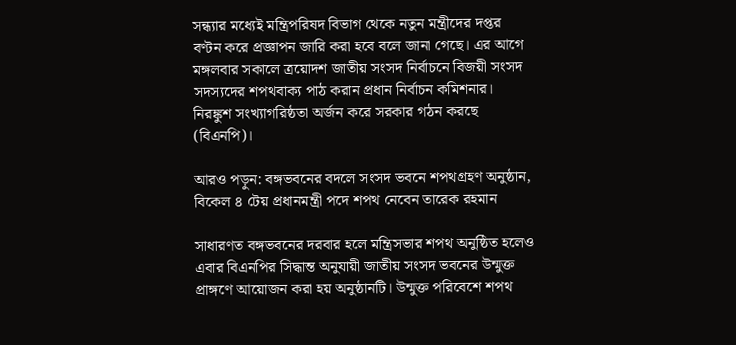সন্ধ্যার মধ্যেই মন্ত্রিপরিষদ বিভাগ থেকে নতুন মন্ত্রীদের দপ্তর বণ্টন করে প্রজ্ঞাপন জারি করা হবে বলে জানা গেছে। এর আগে মঙ্গলবার সকালে ত্রয়োদশ জাতীয় সংসদ নির্বাচনে বিজয়ী সংসদ সদস্যদের শপথবাক্য পাঠ করান প্রধান নির্বাচন কমিশনার। নিরঙ্কুশ সংখ্যাগরিষ্ঠতা অর্জন করে সরকার গঠন করছে (বিএনপি)।

আরও পড়ুন: বঙ্গভবনের বদলে সংসদ ভবনে শপথগ্রহণ অনুষ্ঠান, বিকেল ৪ টেয় প্রধানমন্ত্রী পদে শপথ নেবেন তারেক রহমান

সাধারণত বঙ্গভবনের দরবার হলে মন্ত্রিসভার শপথ অনুষ্ঠিত হলেও এবার বিএনপির সিদ্ধান্ত অনুযায়ী জাতীয় সংসদ ভবনের উন্মুক্ত প্রাঙ্গণে আয়োজন করা হয় অনুষ্ঠানটি। উন্মুক্ত পরিবেশে শপথ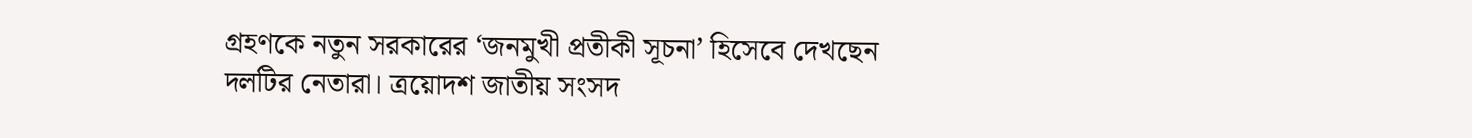গ্রহণকে নতুন সরকারের ‘জনমুখী প্রতীকী সূচনা’ হিসেবে দেখছেন দলটির নেতারা। ত্রয়োদশ জাতীয় সংসদ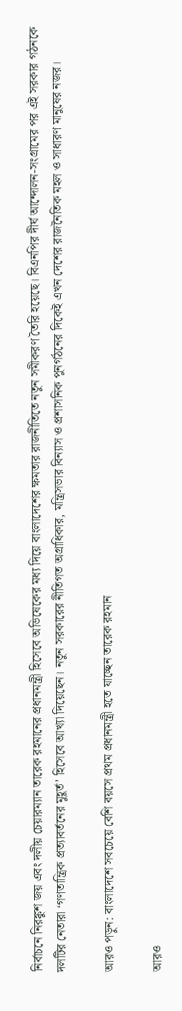নির্বাচনে নিরঙ্কুশ জয় এবং দলীয় চেয়ারম্যান তারেক রহমানের প্রধানমন্ত্রী হিসেবে অভিষেকের মধ্য দিয়ে বাংলাদেশের ক্ষমতার রাজনীতিতে নতুন সমীকরণ তৈরি হয়েছে। বিএনপির দীর্ঘ আন্দোলন-সংগ্রামের পর এই সরকার গঠনকে দলটির নেতারা ‘গণতান্ত্রিক প্রত্যাবর্তনের মুহূর্ত’ হিসেবে আখ্যা দিয়েছেন। নতুন সরকারের নীতিগত অগ্রাধিকার, মন্ত্রিসভার বিন্যাস ও প্রশাসনিক পুনর্গঠনের দিকেই এখন দেশের রাজনৈতিক মহল ও সাধারণ মানুষের নজর।

আরও পড়ুন: বাংলাদেশে সবচেয়ে বেশি বয়সে প্রথম প্রধানমন্ত্রী হতে যাচ্ছেন তারেক রহমান

আরও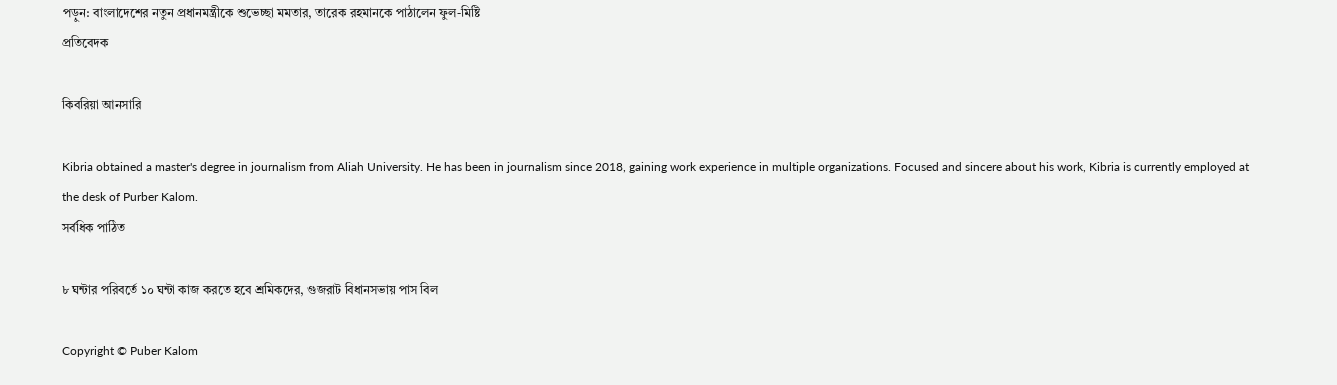পড়ুন: বাংলাদেশের নতুন প্রধানমন্ত্রীকে শুভেচ্ছা মমতার, তারেক রহমানকে পাঠালেন ফুল-মিষ্টি
প্রতিবেদক

কিবরিয়া আনসারি

Kibria obtained a master's degree in journalism from Aliah University. He has been in journalism since 2018, gaining work experience in multiple organizations. Focused and sincere about his work, Kibria is currently employed at the desk of Purber Kalom.
সর্বধিক পাঠিত

৮ ঘন্টার পরিবর্তে ১০ ঘন্টা কাজ করতে হবে শ্রমিকদের, গুজরাট বিধানসভায় পাস বিল

Copyright © Puber Kalom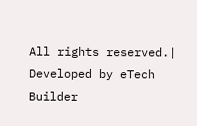All rights reserved.| Developed by eTech Builder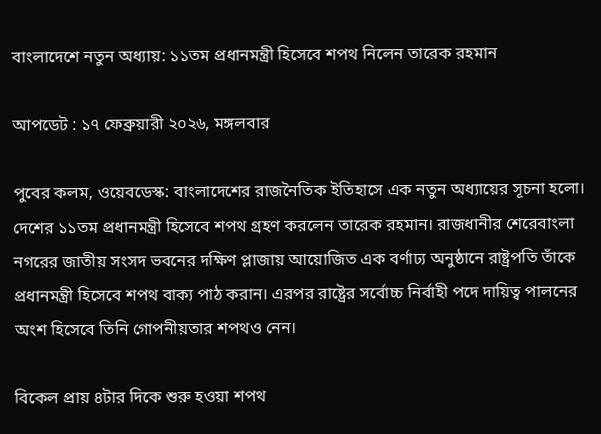বাংলাদেশে নতুন অধ্যায়: ১১তম প্রধানমন্ত্রী হিসেবে শপথ নিলেন তারেক রহমান

আপডেট : ১৭ ফেব্রুয়ারী ২০২৬, মঙ্গলবার

পুবের কলম, ওয়েবডেস্ক: বাংলাদেশের রাজনৈতিক ইতিহাসে এক নতুন অধ্যায়ের সূচনা হলো। দেশের ১১তম প্রধানমন্ত্রী হিসেবে শপথ গ্রহণ করলেন তারেক রহমান। রাজধানীর শেরেবাংলা নগরের জাতীয় সংসদ ভবনের দক্ষিণ প্লাজায় আয়োজিত এক বর্ণাঢ্য অনুষ্ঠানে রাষ্ট্রপতি তাঁকে প্রধানমন্ত্রী হিসেবে শপথ বাক্য পাঠ করান। এরপর রাষ্ট্রের সর্বোচ্চ নির্বাহী পদে দায়িত্ব পালনের অংশ হিসেবে তিনি গোপনীয়তার শপথও নেন।

বিকেল প্রায় ৪টার দিকে শুরু হওয়া শপথ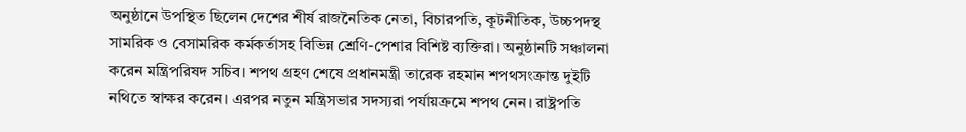অনুষ্ঠানে উপস্থিত ছিলেন দেশের শীর্ষ রাজনৈতিক নেতা, বিচারপতি, কূটনীতিক, উচ্চপদস্থ সামরিক ও বেসামরিক কর্মকর্তাসহ বিভিন্ন শ্রেণি-পেশার বিশিষ্ট ব্যক্তিরা। অনুষ্ঠানটি সঞ্চালনা করেন মন্ত্রিপরিষদ সচিব। শপথ গ্রহণ শেষে প্রধানমন্ত্রী তারেক রহমান শপথসংক্রান্ত দুইটি নথিতে স্বাক্ষর করেন। এরপর নতুন মন্ত্রিসভার সদস্যরা পর্যায়ক্রমে শপথ নেন। রাষ্ট্রপতি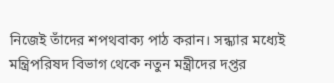নিজেই তাঁদের শপথবাক্য পাঠ করান। সন্ধ্যার মধ্যেই মন্ত্রিপরিষদ বিভাগ থেকে নতুন মন্ত্রীদের দপ্তর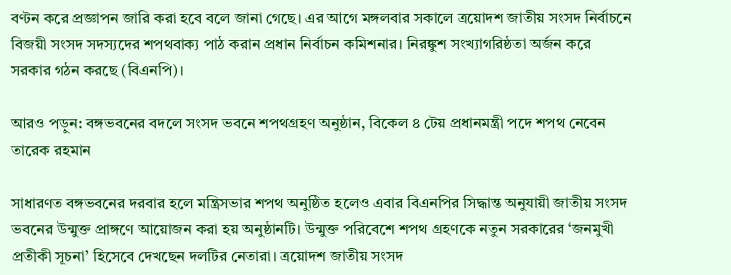বণ্টন করে প্রজ্ঞাপন জারি করা হবে বলে জানা গেছে। এর আগে মঙ্গলবার সকালে ত্রয়োদশ জাতীয় সংসদ নির্বাচনে বিজয়ী সংসদ সদস্যদের শপথবাক্য পাঠ করান প্রধান নির্বাচন কমিশনার। নিরঙ্কুশ সংখ্যাগরিষ্ঠতা অর্জন করে সরকার গঠন করছে (বিএনপি)।

আরও পড়ুন: বঙ্গভবনের বদলে সংসদ ভবনে শপথগ্রহণ অনুষ্ঠান, বিকেল ৪ টেয় প্রধানমন্ত্রী পদে শপথ নেবেন তারেক রহমান

সাধারণত বঙ্গভবনের দরবার হলে মন্ত্রিসভার শপথ অনুষ্ঠিত হলেও এবার বিএনপির সিদ্ধান্ত অনুযায়ী জাতীয় সংসদ ভবনের উন্মুক্ত প্রাঙ্গণে আয়োজন করা হয় অনুষ্ঠানটি। উন্মুক্ত পরিবেশে শপথ গ্রহণকে নতুন সরকারের ‘জনমুখী প্রতীকী সূচনা’ হিসেবে দেখছেন দলটির নেতারা। ত্রয়োদশ জাতীয় সংসদ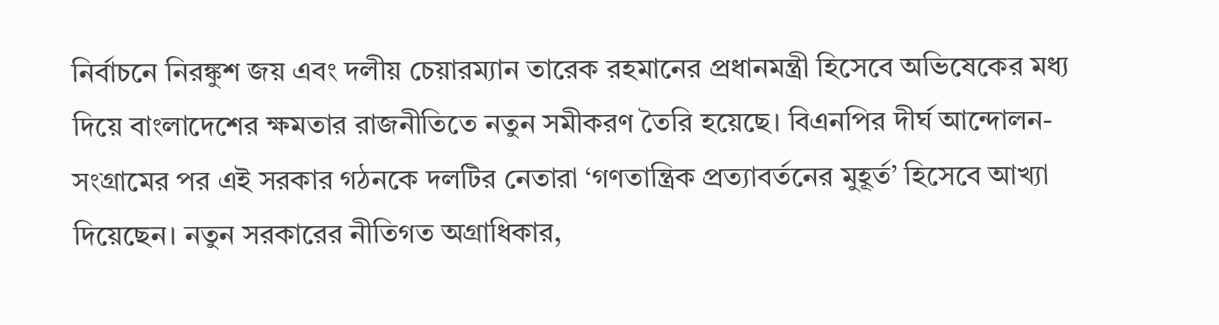নির্বাচনে নিরঙ্কুশ জয় এবং দলীয় চেয়ারম্যান তারেক রহমানের প্রধানমন্ত্রী হিসেবে অভিষেকের মধ্য দিয়ে বাংলাদেশের ক্ষমতার রাজনীতিতে নতুন সমীকরণ তৈরি হয়েছে। বিএনপির দীর্ঘ আন্দোলন-সংগ্রামের পর এই সরকার গঠনকে দলটির নেতারা ‘গণতান্ত্রিক প্রত্যাবর্তনের মুহূর্ত’ হিসেবে আখ্যা দিয়েছেন। নতুন সরকারের নীতিগত অগ্রাধিকার,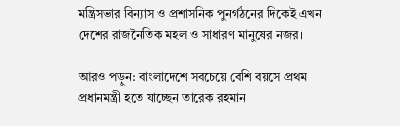মন্ত্রিসভার বিন্যাস ও প্রশাসনিক পুনর্গঠনের দিকেই এখন দেশের রাজনৈতিক মহল ও সাধারণ মানুষের নজর।

আরও পড়ুন: বাংলাদেশে সবচেয়ে বেশি বয়সে প্রথম প্রধানমন্ত্রী হতে যাচ্ছেন তারেক রহমান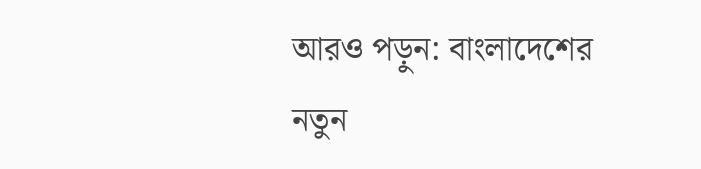আরও পড়ুন: বাংলাদেশের নতুন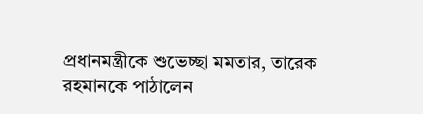প্রধানমন্ত্রীকে শুভেচ্ছা মমতার, তারেক রহমানকে পাঠালেন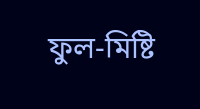ফুল-মিষ্টি